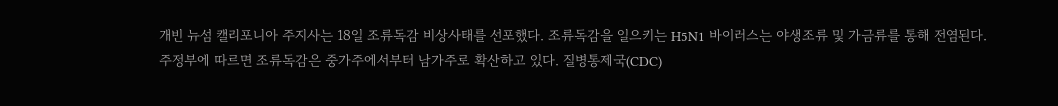개빈 뉴섬 캘리포니아 주지사는 18일 조류독감 비상사태를 선포했다. 조류독감을 일으키는 H5N1 바이러스는 야생조류 및 가금류를 통해 전염된다. 주정부에 따르면 조류독감은 중가주에서부터 남가주로 확산하고 있다. 질병통제국(CDC)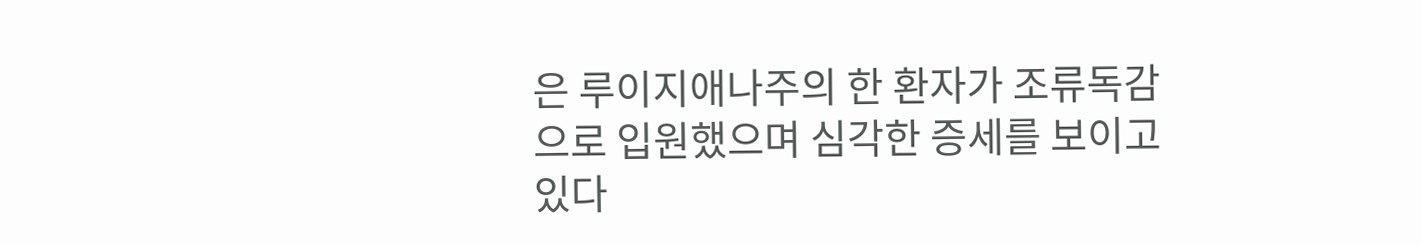은 루이지애나주의 한 환자가 조류독감으로 입원했으며 심각한 증세를 보이고 있다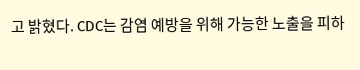고 밝혔다. CDC는 감염 예방을 위해 가능한 노출을 피하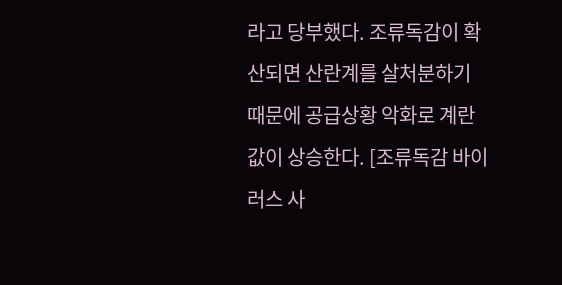라고 당부했다. 조류독감이 확산되면 산란계를 살처분하기 때문에 공급상황 악화로 계란값이 상승한다. [조류독감 바이러스 사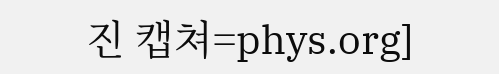진 캡쳐=phys.org]